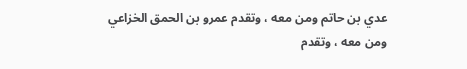عدي بن حاتم ومن معه ، وتقدم عمرو بن الحمق الخزاعي
ومن معه ، وتقدم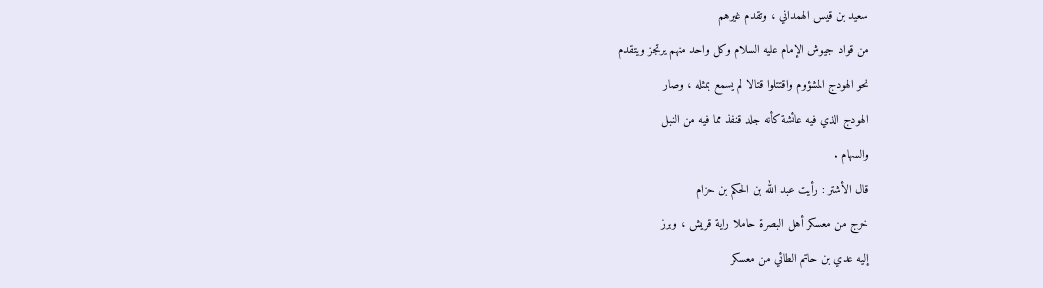سعيد بن قيس الهمداني ، وتقدم غيرهم
من قواد جيوش الإمام عليه السلام وكل واحد منهم يرتجز ويتقدم
نحو الهودج المشؤوم واقتتلوا قتالا لم يسمع بمثله ، وصار
الهودج الذي فيه عائشة كأنه جلد قنفذ مما فيه من النبل
والسهام .
قال الأشتر : رأيت عبد الله بن الحكم بن حزام
خرج من معسكر أهل البصرة حاملا راية قريش ، وبرز
إليه عدي بن حاتم الطائي من معسكر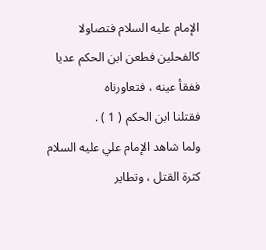الإمام عليه السلام فتصاولا
كالفحلين فطعن ابن الحكم عديا ففقأ عينه ، فتعاورناه
فقتلنا ابن الحكم ( 1 ) .
ولما شاهد الإمام علي عليه السلام كثرة القتل ، وتطاير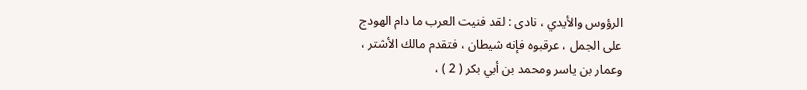الرؤوس والأيدي ، نادى : لقد فنيت العرب ما دام الهودج
على الجمل ، عرقبوه فإنه شيطان ، فتقدم مالك الأشتر ،
وعمار بن ياسر ومحمد بن أبي بكر ( 2 ) ،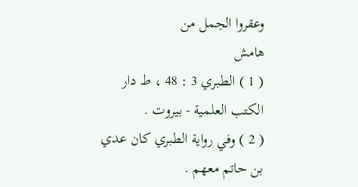وعقروا الجمل من
هامش
( 1 ) الطبري 3 : 48 ، ط دار الكتب العلمية - بيروت .
( 2 ) وفي رواية الطبري كان عدي بن حاتم معهم .